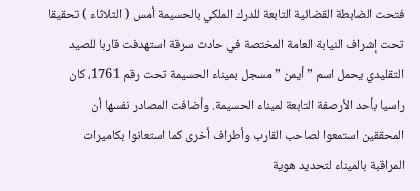فتحت الضابطة القضائية التابعة للدرك الملكي بالحسيمة أمس ( الثلاثاء ) تحقيقا تحت إشراف النيابة العامة المختصة في حادث سرقة استهدفت قاربا للصيد التقليدي يحمل اسم ” أيمن ” مسجل بميناء الحسيمة تحت رقم 1761، كان راسيا بأحد الأرصفة التابعة لميناء الحسيمة. وأضافت المصادر نفسها أن المحققين استمعوا لصاحب القارب وأطراف أخرى كما استعانوا بكاميرات المراقبة بالميناء لتحديد هوية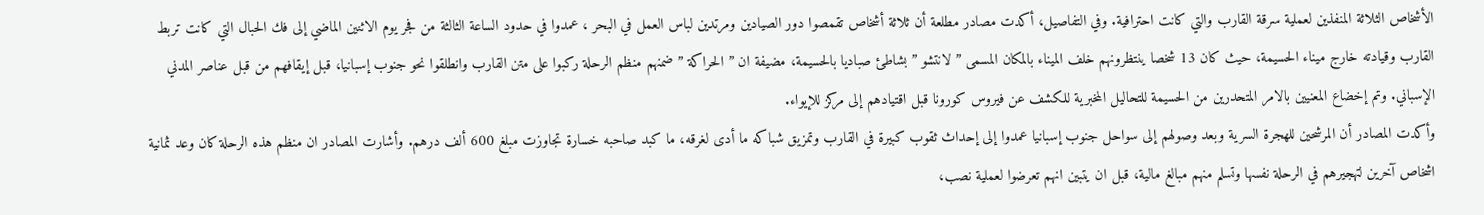الأشخاص الثلاثة المنفذين لعملية سرقة القارب والتي كانت احترافية. وفي التفاصيل، أكدت مصادر مطلعة أن ثلاثة أشخاص تقمصوا دور الصيادين ومرتدين لباس العمل في البحر ، عمدوا في حدود الساعة الثالثة من فجر يوم الاثنين الماضي إلى فك الحبال التي كانت تربط القارب وقيادته خارج ميناء الحسيمة، حيث كان 13 شخصا ينتظرونهم خلف الميناء بالمكان المسمى ” لانتشو ” بشاطئ صباديا بالحسيمة، مضيفة ان ” الحراكة ” ضمنهم منظم الرحلة ركبوا على متن القارب وانطلقوا نحو جنوب إسبانيا، قبل إيقافهم من قبل عناصر المدني الإسباني. وتم إخضاع المعنيين بالامر المتحدرين من الحسيمة للتحاليل المخبرية للكشف عن فيروس كورونا قبل اقتيادهم إلى مركز للإيواء.
وأكدت المصادر أن المرشحين للهجرة السرية وبعد وصولهم إلى سواحل جنوب إسبانيا عمدوا إلى إحداث ثقوب كبيرة في القارب وتمزيق شباكه ما أدى لغرقه، ما كبد صاحبه خسارة تجاوزت مبلغ 600 ألف درهم. وأشارت المصادر ان منظم هذه الرحلة كان وعد ثمانية اشخاص آخرين لتهجيرهم في الرحلة نفسها وتسلم منهم مبالغ مالية، قبل ان يتبين انهم تعرضوا لعملية نصب،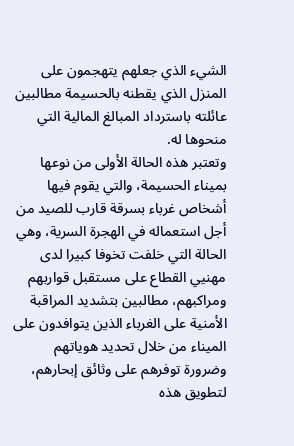الشيء الذي جعلهم يتهجمون على المنزل الذي يقطنه بالحسيمة مطالبين عائلته باسترداد المبالغ المالية التي منحوها له.
وتعتبر هذه الحالة الأولى من نوعها بميناء الحسيمة، والتي يقوم فيها أشخاص غرباء بسرقة قارب للصيد من أجل استعماله في الهجرة السرية، وهي الحالة التي خلفت تخوفا كبيرا لدى مهنيي القطاع على مستقبل قواربهم ومراكبهم، مطالبين بتشديد المراقبة الأمنية على الغرباء الذين يتوافدون على الميناء من خلال تحديد هوياتهم وضرورة توفرهم على وثائق إبحارهم، لتطويق هذه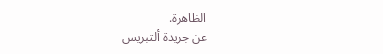الظاهرة.
عن جريدة ألتبريس